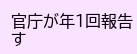官庁が年1回報告す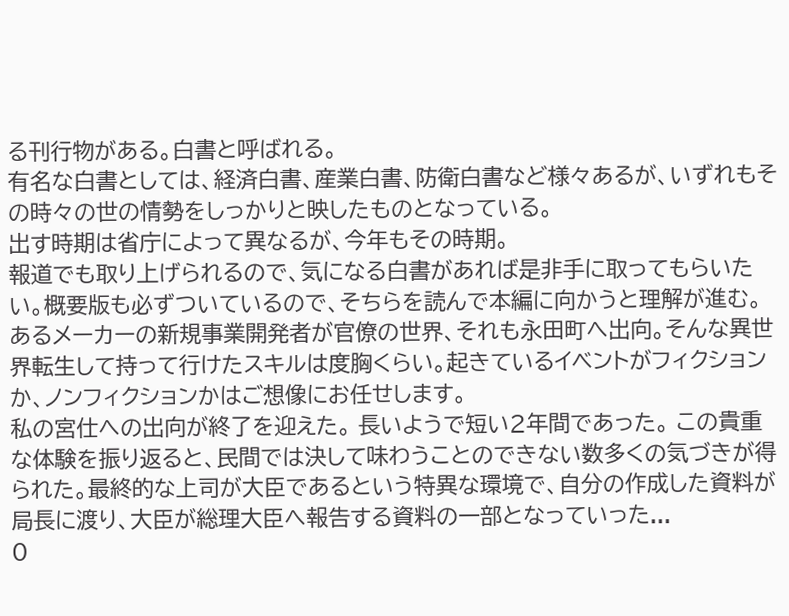る刊行物がある。白書と呼ばれる。
有名な白書としては、経済白書、産業白書、防衛白書など様々あるが、いずれもその時々の世の情勢をしっかりと映したものとなっている。
出す時期は省庁によって異なるが、今年もその時期。
報道でも取り上げられるので、気になる白書があれば是非手に取ってもらいたい。概要版も必ずついているので、そちらを読んで本編に向かうと理解が進む。
あるメーカーの新規事業開発者が官僚の世界、それも永田町へ出向。そんな異世界転生して持って行けたスキルは度胸くらい。起きているイベントがフィクションか、ノンフィクションかはご想像にお任せします。
私の宮仕への出向が終了を迎えた。 長いようで短い2年間であった。 この貴重な体験を振り返ると、民間では決して味わうことのできない数多くの気づきが得られた。最終的な上司が大臣であるという特異な環境で、自分の作成した資料が局長に渡り、大臣が総理大臣へ報告する資料の一部となっていった...
0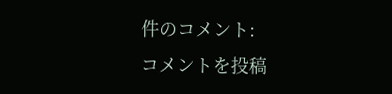件のコメント:
コメントを投稿